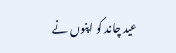عید چاند کو اپنوں نے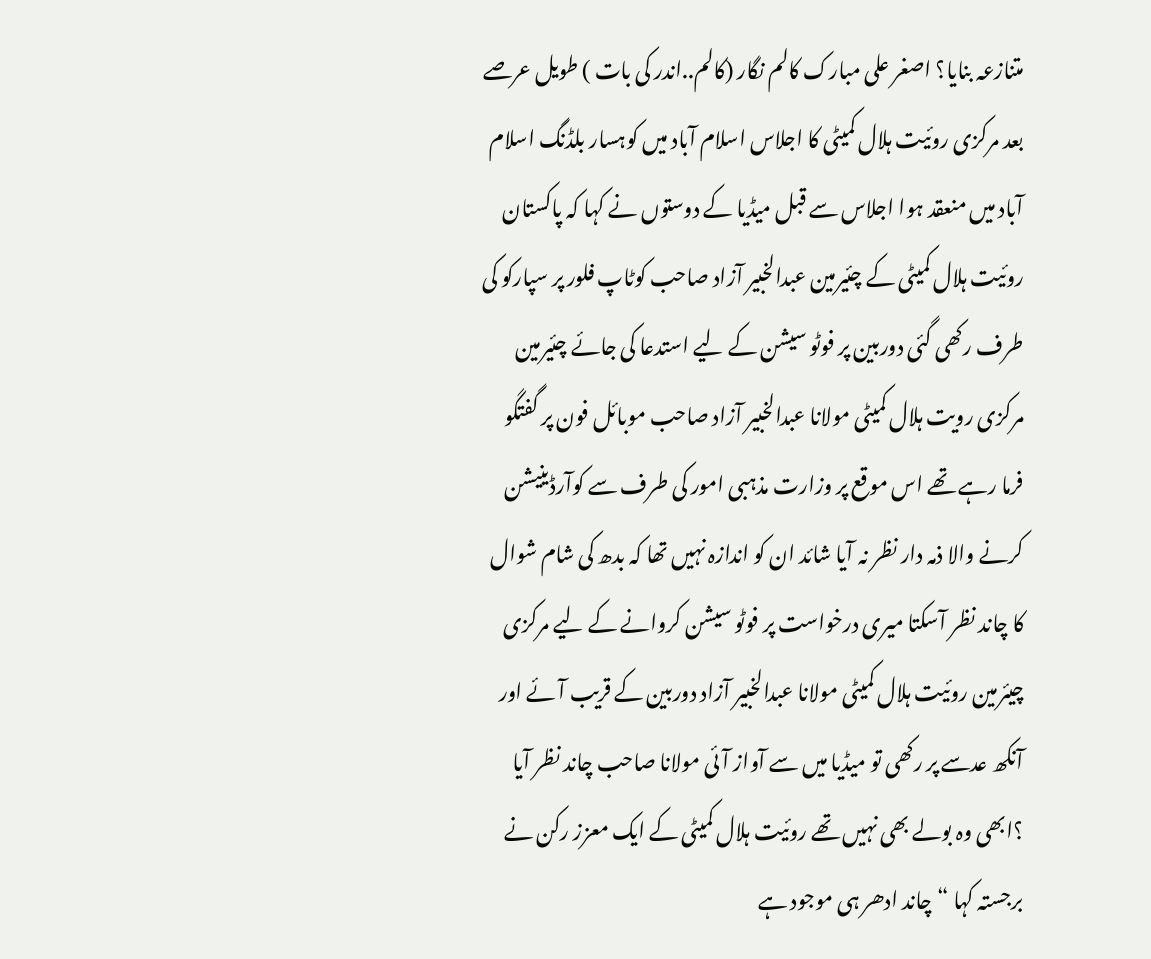متنازعہ بنایا؟ اصغر علی مبارک کالم نگار (کالم..اندر کی بات ) طویل عرصے بعد مرکزی روئیت ہلال کمیٹی کا اجلاس اسلام آباد میں کوہسار بلڈنگ اسلام آباد میں منعقد ہوا اجلاس سے قبل میڈیا کے دوستوں نے کہا کہ پاکستان روئیت ہلال کمیٹی کے چئیرمین عبدالخبیر آزاد صاحب کوٹاپ فلور پر سپارکو کی طرف رکھی گئی دوربین پر فوٹو سیشن کے لیے استدعا کی جائے چئیرمین مرکزی رویت ہلال کمیٹی مولانا عبدالخبیر آزاد صاحب موبائل فون پر گفتگو فرما رہے تھے اس موقع پر وزارت مذہبی امور کی طرف سے کوآرڈینیشن کرنے والا ذمہ دار نظر نہ آیا شائد ان کو اندازہ نہیں تھا کہ بدھ کی شام شوال کا چاند نظر آسکتا میری درخواست پر فوٹو سیشن کروانے کے لیے مرکزی چیئرمین روئیت ہلال کمیٹی مولانا عبدالخبیر آزاد دوربین کے قریب آئے اور آنکھ عدسے پر رکھی تو میڈیا میں سے آواز آئی مولانا صاحب چاند نظر آیا ؟ابھی وہ بولے بھی نہیں تھے روئیت ہلال کمیٹی کے ایک معزز رکن نے برجستہ کہا “چاند ادھر ہی موجود ہے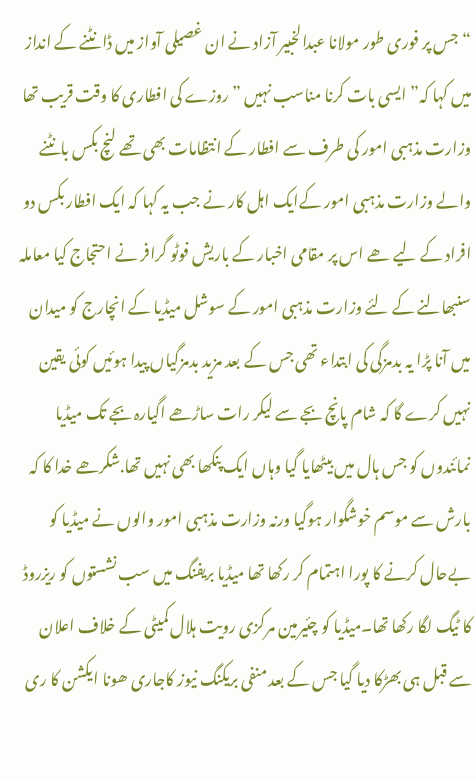“جس پر فوری طور مولانا عبدالخبیر آزاد نے ان غصیلی آواز میں ڈانٹنے کے انداز میں کہا کہ” ایسی بات کرنا مناسب نہیں ” روزے کی افطاری کا وقت قریب تھا وزارت مذہبی امور کی طرف سے افطار کے انتظامات بھی تھے لنچ بکس بانٹنے والے وزارت مذہبی امور کےایک اہل کار نے جب یہ کہا کہ ایک افطار بکس دو افراد کے لیے ھے اس پر مقامی اخبار کے باریش فوٹو گرافر نے احتجاج کیا معاملہ سنبھالنے کے لئے وزارت مذہبی امور کے سوشل میڈیا کے انچارج کو میدان میں آنا پڑا یہ بدمزگی کی ابتداء تھی جس کے بعد مزید بدمزگیاں پیدا ہوئیں کوئی یقین نہیں کرے گا کہ شام پانچ بجے سے لیکر رات ساڑھے اگیارہ بجے تک میڈیا نمائندوں کو جس ہال میں بیٹھایا گیا وہاں ایک پنکھا بھی نہیں تھا.شکرھے خدا کا کہ بارش سے موسم خوشگوار ہوگیا ورنہ وزارت مذہبی امور والوں نے میڈیا کو بےحال کرنے کا پورا اہتمام کر رکھا تھا میڈیا بریفنگ میں سب نشستوں کو ریزروڈ کا ٹیگ لگا رکھا تھا۔میڈیا کو چئیرمین مرکزی رویت ہلال کمیٹی کے خلاف اعلان سے قبل ہی بھڑکا دیا گیا جس کے بعد منفی بریکنگ نیوز کاجاری ھونا ایکشن کا ری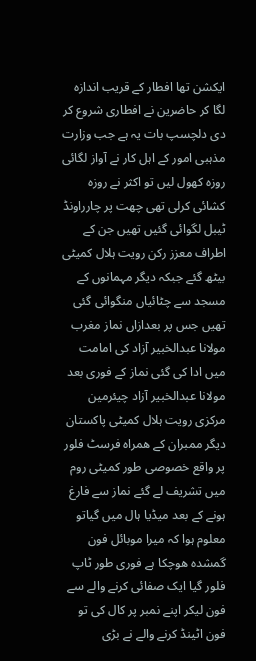ایکشن تھا افطار کے قریب اندازہ لگا کر حاضرین نے افطاری شروع کر دی دلچسپ بات یہ ہے جب وزارت مذہبی امور کے اہل کار نے آواز لگائی روزہ کھول لیں تو اکثر نے روزہ کشائی کرلی تھی چھت پر چارراونڈ ٹیبل لگوائی گئیں تھیں جن کے اطراف معزز رکن رویت ہلال کمیٹی بیٹھ گئے جبکہ دیگر مہمانوں کے مسجد سے چٹائیاں منگوائی گئی تھیں جس پر بعدازاں نماز مغرب مولانا عبدالخبیر آزاد کی امامت میں ادا کی گئی نماز کے فوری بعد مولانا عبدالخبیر آزاد چیئرمین مرکزی رویت ہلال کمیٹی پاکستان دیگر ممبران کے ھمراہ فرسٹ فلور پر واقع خصوصی طور کمیٹی روم میں تشریف لے گئے نماز سے فارغ ہونے کے بعد میڈیا ہال میں گیاتو معلوم ہوا کہ میرا موبائل فون گمشدہ ھوچکا ہے فوری طور ٹاپ فلور گیا ایک صفائی کرنے والے سے فون لیکر اپنے نمبر پر کال کی تو فون اٹینڈ کرنے والے نے بڑی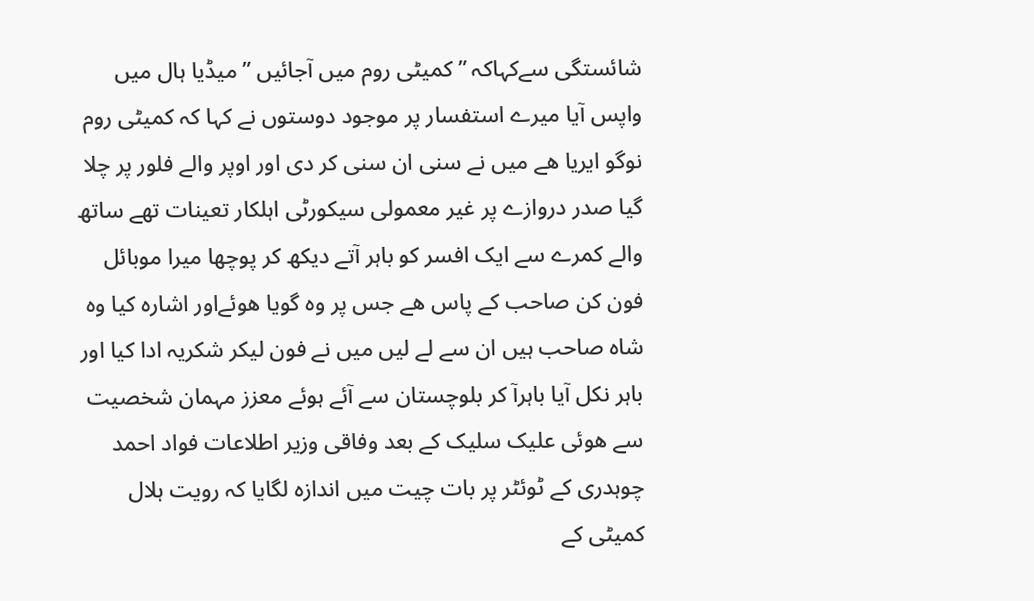شائستگی سےکہاکہ ” کمیٹی روم میں آجائیں ” میڈیا ہال میں واپس آیا میرے استفسار پر موجود دوستوں نے کہا کہ کمیٹی روم نوگو ایریا ھے میں نے سنی ان سنی کر دی اور اوپر والے فلور پر چلا گیا صدر دروازے پر غیر معمولی سیکورٹی اہلکار تعینات تھے ساتھ والے کمرے سے ایک افسر کو باہر آتے دیکھ کر پوچھا میرا موبائل فون کن صاحب کے پاس ھے جس پر وہ گویا ھوئےاور اشارہ کیا وہ شاہ صاحب ہیں ان سے لے لیں میں نے فون لیکر شکریہ ادا کیا اور باہر نکل آیا باہرآ کر بلوچستان سے آئے ہوئے معزز مہمان شخصیت سے ھوئی علیک سلیک کے بعد وفاقی وزیر اطلاعات فواد احمد چوہدری کے ٹوئٹر پر بات چیت میں اندازہ لگایا کہ رویت ہلال کمیٹی کے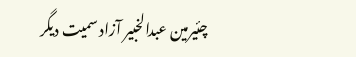چئیرمین عبدالخبیر آزاد سمیت دیگر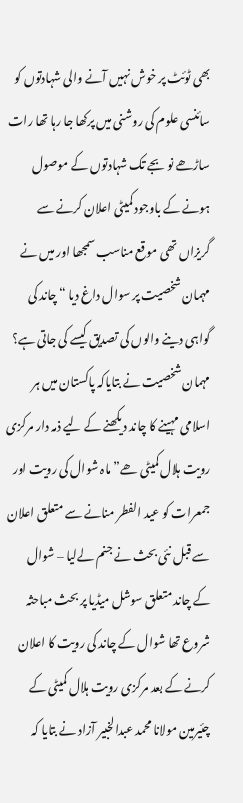بھی ٹوئٹ پر خوش نہیں آنے والی شہادتوں کو سائنسی علوم کی روشنی میں پرکھا جا رہا تھا رات ساڑھے نو بجے تک شہادتوں کے موصول ہونے کے باوجود کمیٹی اعلان کرنے سے گریزاں تھی موقع مناسب سمجھا اور میں نے مہمان شخصیت پر سوال داغ دیا “چاند کی گواہی دینے والوں کی تصدیق کیسے کی جاتی ہے؟ مہمان شخصیت نے بتایاکہ پاکستان میں ہر اسلامی مہینے کا چاند دیکھنے کے لیے ذمہ دار مرکزی رویت ہلال کمیٹی ھے” ماہ شوال کی رویت اور جمعرات کو عید الفطر منانے سے متعلق اعلان سے قبل نئی بحث نے جنم لےلیا – شوال کے چاند متعلق سوشل میڈیا پر بحث مباحثہ شروع تھا شوال کے چاند کی رویت کا اعلان کرنے کے بعد مرکزی رویت ہلال کمیٹی کے چئیرمین مولانا محمد عبدالخبیر آزاد نے بتایا کہ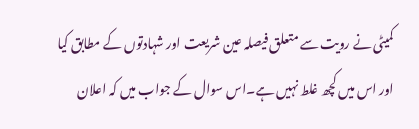کمیٹی نے رویت سے متعلق فیصلہ عین شریعت اور شہادتوں کے مطابق کیا اور اس میں کچھ غلط نہیں ہے۔اس سوال کے جواب میں کہ اعلان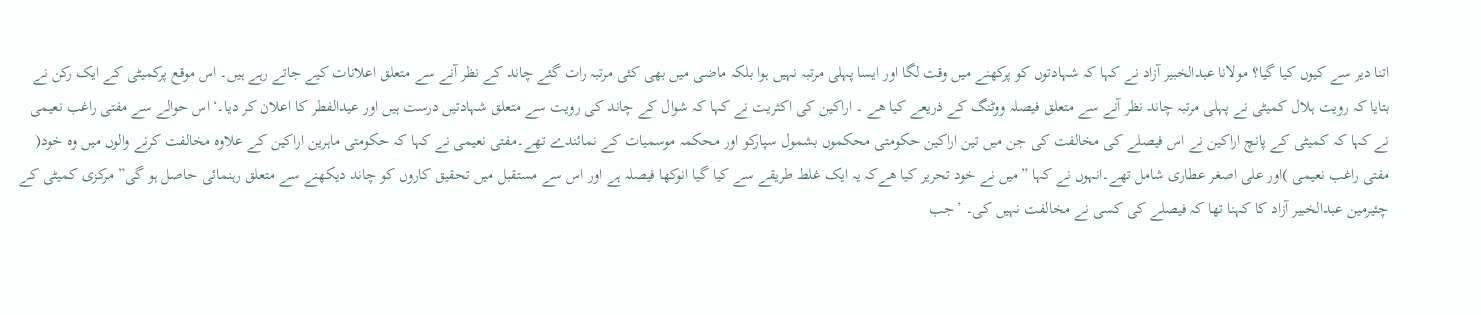اتنا دیر سے کیوں کیا گیا؟ مولانا عبدالخبیر آزاد نے کہا کہ شہادتوں کو پرکھنے میں وقت لگا اور ایسا پہلی مرتبہ نہیں ہوا بلکہ ماضی میں بھی کئی مرتبہ رات گئے چاند کے نظر آنے سے متعلق اعلانات کیے جاتے رہے ہیں۔ اس موقع پرکمیٹی کے ایک رکن نے بتایا کہ رویت ہلال کمیٹی نے پہلی مرتبہ چاند نظر آنے سے متعلق فیصلہ ووٹنگ کے ذریعے کیا ھے ۔ اراکین کی اکثریت نے کہا کہ شوال کے چاند کی رویت سے متعلق شہادتیں درست ہیں اور عیدالفطر کا اعلان کر دیا۔‘اس حوالے سے مفتی راغب نعیمی نے کہا کہ کمیٹی کے پانچ اراکین نے اس فیصلے کی مخالفت کی جن میں تین اراکین حکومتی محکموں بشمول سپارکو اور محکمہ موسمیات کے نمائندے تھے۔مفتی نعیمی نے کہا کہ حکومتی ماہرین اراکین کے علاوہ مخالفت کرنے والوں میں وہ خود( مفتی راغب نعیمی )اور علی اصغر عطاری شامل تھے۔انہوں نے کہا ”میں نے خود تحریر کیا ھےکہ یہ ایک غلط طریقے سے کیا گیا انوکھا فیصلہ ہے اور اس سے مستقبل میں تحقیق کاروں کو چاند دیکھنے سے متعلق رہنمائی حاصل ہو گی” مرکزی کمیٹی کے چئیرمین عبدالخبیر آزاد کا کہنا تھا کہ فیصلے کی کسی نے مخالفت نہیں کی۔ ’جب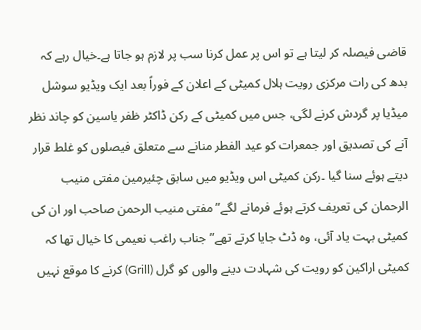قاضی فیصلہ کر لیتا ہے تو اس پر عمل کرنا سب پر لازم ہو جاتا ہے۔خیال رہے کہ بدھ کی رات مرکزی رویت ہلال کمیٹی کے اعلان کے فوراً بعد ایک ویڈیو سوشل میڈیا پر گردش کرنے لگی، جس میں کمیٹی کے رکن ڈاکٹر ظفر یاسین کو چاند نظر آنے کی تصدیق اور جمعرات کو عید الفطر منانے سے متعلق فیصلوں کو غلط قرار دیتے ہوئے سنا گیا ۔رکن کمیٹی اس ویڈیو میں سابق چئیرمین مفتی منیب الرحمان کی تعریف کرتے ہوئے فرمانے لگے”مفتی منیب الرحمن صاحب اور ان کی کمیٹی بہت یاد آئی، وہ ڈٹ جایا کرتے تھے”جناب راغب نعیمی کا خیال تھا کہ کمیٹی اراکین کو رویت کی شہادت دینے والوں کو گرل (Grill) کرنے کا موقع نہیں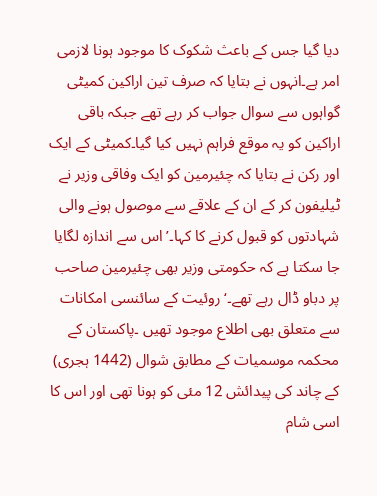دیا گیا جس کے باعث شکوک کا موجود ہونا لازمی امر ہے۔انہوں نے بتایا کہ صرف تین اراکین کمیٹی گواہوں سے سوال جواب کر رہے تھے جبکہ باقی اراکین کو یہ موقع فراہم نہیں کیا گیا۔کمیٹی کے ایک اور رکن نے بتایا کہ چئیرمین کو ایک وفاقی وزیر نے ٹیلیفون کر کے ان کے علاقے سے موصول ہونے والی شہادتوں کو قبول کرنے کا کہا۔’اس سے اندازہ لگایا جا سکتا ہے کہ حکومتی وزیر بھی چئیرمین صاحب پر دباو ڈال رہے تھے۔‘روئیت کے سائنسی امکانات سے متعلق بھی اطلاع موجود تھیں ۔پاکستان کے محکمہ موسمیات کے مطابق شوال (1442 ہجری) کے چاند کی پیدائش 12 مئی کو ہونا تھی اور اس کا اسی شام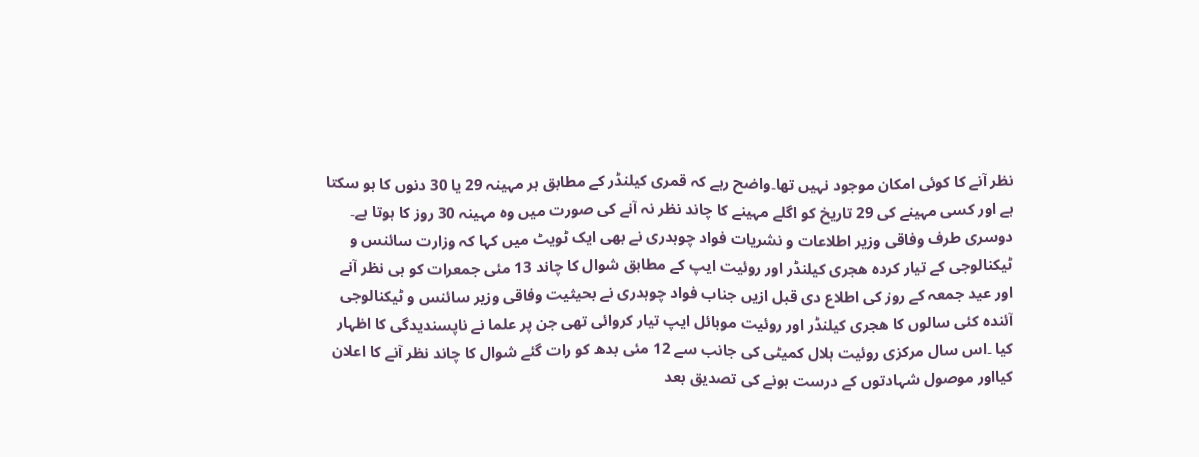نظر آنے کا کوئی امکان موجود نہیں تھا۔واضح رہے کہ قمری کیلنڈر کے مطابق ہر مہینہ 29 یا 30 دنوں کا ہو سکتا ہے اور کسی مہینے کی 29 تاریخ کو اگلے مہینے کا چاند نظر نہ آنے کی صورت میں وہ مہینہ 30 روز کا ہوتا ہے۔ دوسری طرف وفاقی وزیر اطلاعات و نشریات فواد چوہدری نے بھی ایک ٹویٹ میں کہا کہ وزارت سائنس و ٹیکنالوجی کے تیار کردہ ھجری کیلنڈر اور روئیت ایپ کے مطابق شوال کا چاند 13 مئی جمعرات کو ہی نظر آنے اور عید جمعہ کے روز کی اطلاع دی قبل ازیں جناب فواد چوہدری نے بحیثیت وفاقی وزیر سائنس و ٹیکنالوجی آئندہ کئی سالوں کا ھجری کیلنڈر اور روئیت موبائل ایپ تیار کروائی تھی جن پر علما نے ناپسندیدگی کا اظہار کیا ۔اس سال مرکزی روئیت ہلال کمیٹی کی جانب سے 12 مئی بدھ کو رات گئے شوال کا چاند نظر آنے کا اعلان کیااور موصول شہادتوں کے درست ہونے کی تصدیق بعد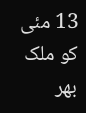13 مئی کو ملک بھر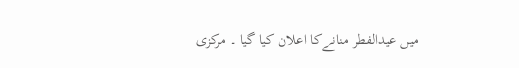میں عیدالفطر منانےکا اعلان کیا گیا ۔ مرکزی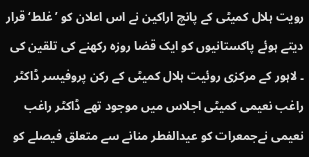رویت ہلال کمیٹی کے پانچ اراکین نے اس اعلان کو ’غلط‘ قرار دیتے ہوئے پاکستانیوں کو ایک قضا روزہ رکھنے کی تلقین کی ۔ لاہور کے مرکزی روئیت ہلال کمیٹی کے رکن پروفیسر ڈاکٹر راغب نعیمی کمیٹی اجلاس میں موجود تھے ڈاکٹر راغب نعیمی نےجمعرات کو عیدالفطر منانے سے متعلق فیصلے کو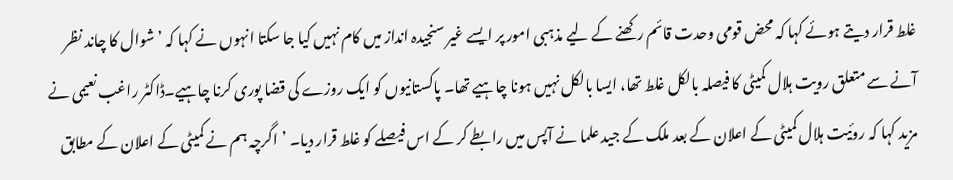غلط قرار دیتے ہوئے کہا کہ محض قومی وحدت قائم رکھنے کے لیے مذہبی امور پر ایسے غیر سنجیدہ انداز میں کام نہیں کیا جا سکتا انہوں نے کہا کہ ’شوال کا چاند نظر آنے سے متعلق رویت ہلال کمیٹی کا فیصلہ بالکل غلط تھا، ایسا بالکل نہیں ہونا چاہیے تھا۔ پاکستانیوں کو ایک روزے کی قضا پوری کرنا چاہیے۔ڈاکٹر راغب نعیمی نے مزید کہا کہ روئیت ہلال کمیٹی کے اعلان کے بعد ملک کے جید علما نے آپس میں رابطے کر کے اس فیصلے کو غلط قرار دیا۔ ’اگرچہ ہم نے کمیٹی کے اعلان کے مطابق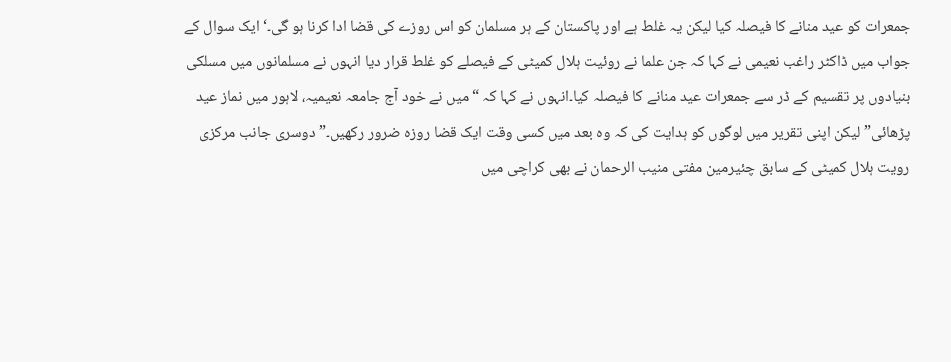جمعرات کو عید منانے کا فیصلہ کیا لیکن یہ غلط ہے اور پاکستان کے ہر مسلمان کو اس روزے کی قضا ادا کرنا ہو گی۔‘ایک سوال کے جواب میں ڈاکٹر راغب نعیمی نے کہا کہ جن علما نے روئیت ہلال کمیٹی کے فیصلے کو غلط قرار دیا انہوں نے مسلمانوں میں مسلکی بنیادوں پر تقسیم کے ڈر سے جمعرات عید منانے کا فیصلہ کیا۔انہوں نے کہا کہ “میں نے خود آج جامعہ نعیمیہ، لاہور میں نماز عید پڑھائی” لیکن اپنی تقریر میں لوگوں کو ہدایت کی کہ وہ بعد میں کسی وقت ایک قضا روزہ ضرور رکھیں۔” دوسری جانب مرکزی رویت ہلال کمیٹی کے سابق چئیرمین مفتی منیب الرحمان نے بھی کراچی میں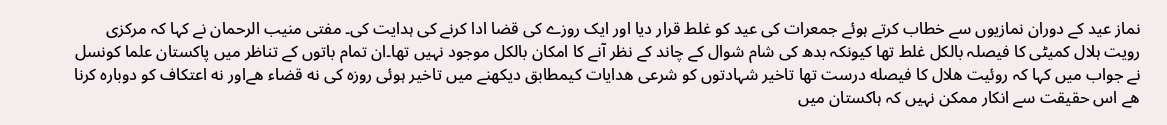نماز عید کے دوران نمازیوں سے خطاب کرتے ہوئے جمعرات کی عید کو غلط قرار دیا اور ایک روزے کی قضا ادا کرنے کی ہدایت کی۔ مفتی منیب الرحمان نے کہا کہ مرکزی رویت ہلال کمیٹی کا فیصلہ بالکل غلط تھا کیونکہ بدھ کی شام شوال کے چاند کے نظر آنے کا امکان بالکل موجود نہیں تھا۔ان تمام باتوں کے تناظر میں پاکستان علما کونسل نے جواب میں کہا کہ روئيت هلال كا فيصله درست تها تاخير شہادتوں كو شرعى هدايات كيمطابق ديكهنے میں تاخير ہوئی روزه كى نه قضاء هےاور نه اعتكاف كو دوباره كرنا هے اس حقیقت سے انکار ممکن نہیں کہ ہاکستان میں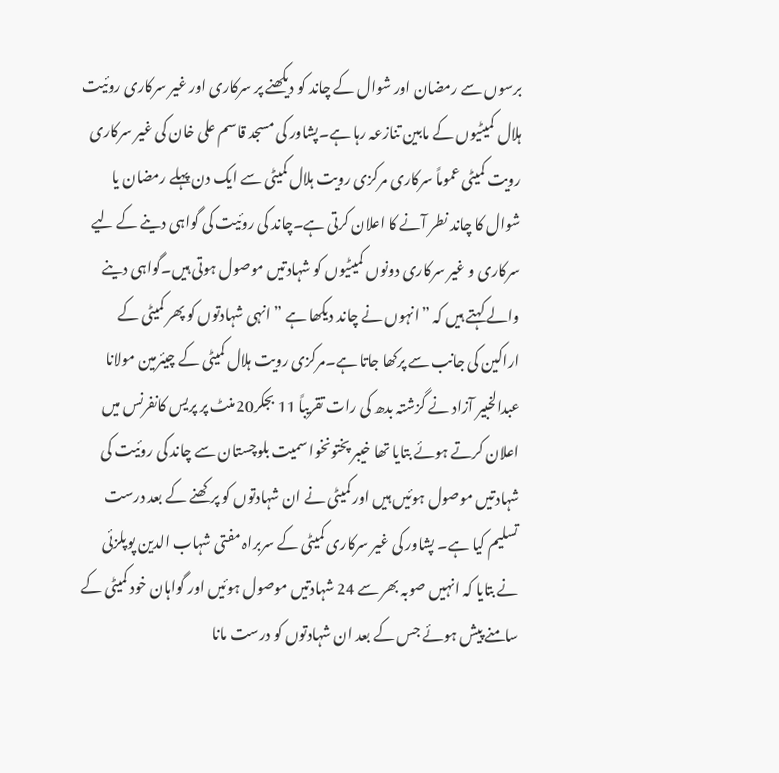برسوں سے رمضان اور شوال کے چاند کو دیکھنے پر سرکاری اور غیر سرکاری روئیت ہلال کمیٹیوں کے مابین تنازعہ رہا ہے۔پشاور کی مسجد قاسم علی خان کی غیر سرکاری رویت کمیٹی عموماً سرکاری مرکزی رویت ہلال کمیٹی سے ایک دن پہلے رمضان یا شوال کا چاند نطر آنے کا اعلان کرتی ہے۔چاند کی روئیت کی گواہی دینے کے لیے سرکاری و غیر سرکاری دونوں کمیٹیوں کو شہادتیں موصول ہوتی ہیں۔گواہی دینے والے کہتے ہیں کہ ”انہوں نے چاند دیکھا ہے ” انہی شہادتوں کو پھر کمیٹی کے اراکین کی جانب سے پرکھا جاتا ہے۔مرکزی رویت ہلال کمیٹی کے چیئرمین مولانا عبدالخبیر آزاد نے گزشتہ بدھ کی رات تقریباً 11 بجکر20منٹ پر پریس کانفرنس میں اعلان کرتے ہوئے بتایا تھا خیبر پختونخوا سمیت بلوچستان سے چاند کی روئیت کی شہادتیں موصول ہوئیں ہیں اور کمیٹی نے ان شہادتوں کو پرکھنے کے بعد درست تسلیم کیا ہے۔ پشاور کی غیر سرکاری کمیٹی کے سربراہ مفتی شہاب الدین پوپلزئی نے بتایا کہ انہیں صوبہ بھر سے 24 شہادتیں موصول ہوئیں اور گواہان خود کمیٹی کے سامنے پیش ہوئے جس کے بعد ان شہادتوں کو درست مانا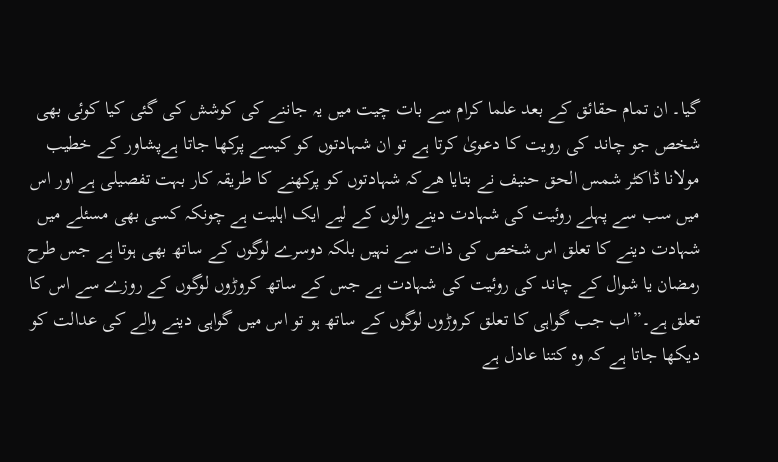گیا۔ ان تمام حقائق کے بعد علما کرام سے بات چیت میں یہ جاننے کی کوشش کی گئی کیا کوئی بھی شخص جو چاند کی رویت کا دعویٰ کرتا ہے تو ان شہادتوں کو کیسے پرکھا جاتا ہےپشاور کے خطیب مولانا ڈاکٹر شمس الحق حنیف نے بتایا ھےکہ شہادتوں کو پرکھنے کا طریقہ کار بہت تفصیلی ہے اور اس میں سب سے پہلے روئیت کی شہادت دینے والوں کے لیے ایک اہلیت ہے چونکہ کسی بھی مسئلے میں شہادت دینے کا تعلق اس شخص کی ذات سے نہیں بلکہ دوسرے لوگوں کے ساتھ بھی ہوتا ہے جس طرح رمضان یا شوال کے چاند کی روئیت کی شہادت ہے جس کے ساتھ کروڑوں لوگوں کے روزے سے اس کا تعلق ہے۔”اب جب گواہی کا تعلق کروڑوں لوگوں کے ساتھ ہو تو اس میں گواہی دینے والے کی عدالت کو دیکھا جاتا ہے کہ وہ کتنا عادل ہے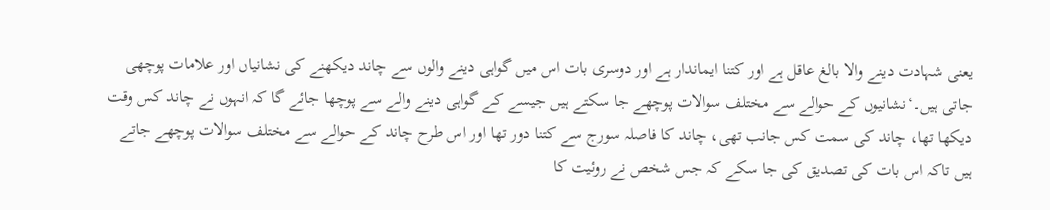یعنی شہادت دینے والا بالغ عاقل ہے اور کتنا ایماندار ہے اور دوسری بات اس میں گواہی دینے والوں سے چاند دیکھنے کی نشانیاں اور علامات پوچھی جاتی ہیں۔‘نشانیوں کے حوالے سے مختلف سوالات پوچھے جا سکتے ہیں جیسے کے گواہی دینے والے سے پوچھا جائے گا کہ انہوں نے چاند کس وقت دیکھا تھا، چاند کی سمت کس جانب تھی، چاند کا فاصلہ سورج سے کتنا دور تھا اور اس طرح چاند کے حوالے سے مختلف سوالات پوچھے جاتے ہیں تاکہ اس بات کی تصدیق کی جا سکے کہ جس شخص نے روئیت کا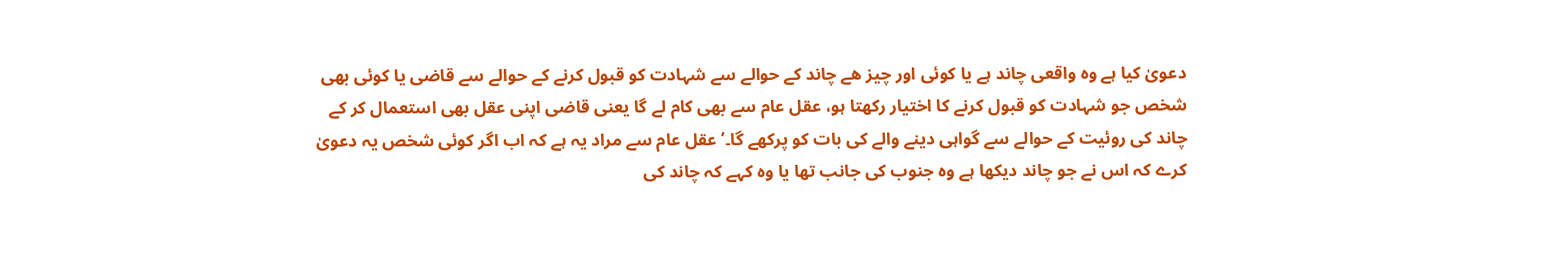دعویٰ کیا ہے وہ واقعی چاند ہے یا کوئی اور چیز ھے چاند کے حوالے سے شہادت کو قبول کرنے کے حوالے سے قاضی یا کوئی بھی شخص جو شہادت کو قبول کرنے کا اختیار رکھتا ہو، عقل عام سے بھی کام لے گا یعنی قاضی اپنی عقل بھی استعمال کر کے چاند کی روئیت کے حوالے سے گواہی دینے والے کی بات کو پرکھے گا۔’عقل عام سے مراد یہ ہے کہ اب اگر کوئی شخص یہ دعویٰ کرے کہ اس نے جو چاند دیکھا ہے وہ جنوب کی جانب تھا یا وہ کہے کہ چاند کی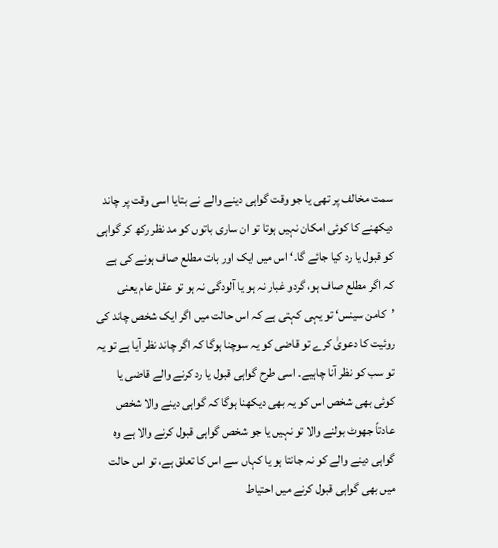سمت مخالف پر تھی یا جو وقت گواہی دینے والے نے بتایا اسی وقت پر چاند دیکھنے کا کوئی امکان نہیں ہوتا تو ان ساری باتوں کو مد نظر رکھ کر گواہی کو قبول یا رد کیا جائے گا۔‘ اس میں ایک اور بات مطلع صاف ہونے کی ہے کہ اگر مطلع صاف ہو، گردو غبار نہ ہو یا آلودگی نہ ہو تو عقل عام یعنی ’کامن سینس‘ تو یہی کہتی ہے کہ اس حالت میں اگر ایک شخص چاند کی روئیت کا دعویٰ کرے تو قاضی کو یہ سوچنا ہوگا کہ اگر چاند نظر آیا ہے تو یہ تو سب کو نظر آنا چاہیے۔ اسی طرح گواہی قبول یا رد کرنے والے قاضی یا کوئی بھی شخص اس کو یہ بھی دیکھنا ہوگا کہ گواہی دینے والا شخص عادتاً جھوٹ بولنے والا تو نہیں یا جو شخص گواہی قبول کرنے والا ہے وہ گواہی دینے والے کو نہ جانتا ہو یا کہاں سے اس کا تعلق ہے، تو اس حالت میں بھی گواہی قبول کرنے میں احتیاط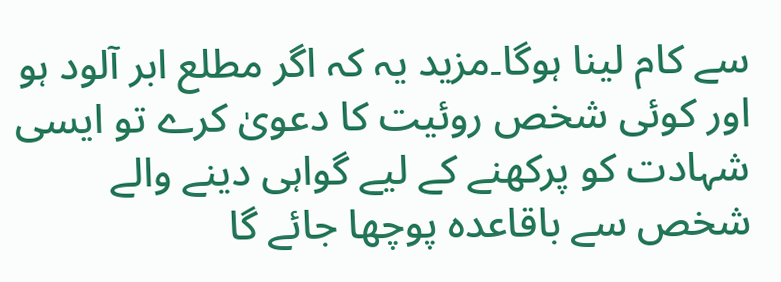سے کام لینا ہوگا۔مزید یہ کہ اگر مطلع ابر آلود ہو اور کوئی شخص روئیت کا دعویٰ کرے تو ایسی شہادت کو پرکھنے کے لیے گواہی دینے والے شخص سے باقاعدہ پوچھا جائے گا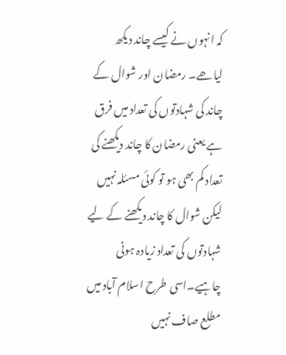کہ انہوں نے کیسے چاند دیکھ لیاھے۔ رمضان اور شوال کے چاند کی شہادتوں کی تعداد میں فرق ہے یعنی رمضان کا چاند دیکھنے کی تعداد کم بھی ہو تو کوئی مسئلہ نہیں لیکن شوال کا چاند دیکھنے کے لیے شہادتوں کی تعداد زیادہ ہونی چاہیے۔اسی طرح اسلام آباد میں مطلع صاف نہیں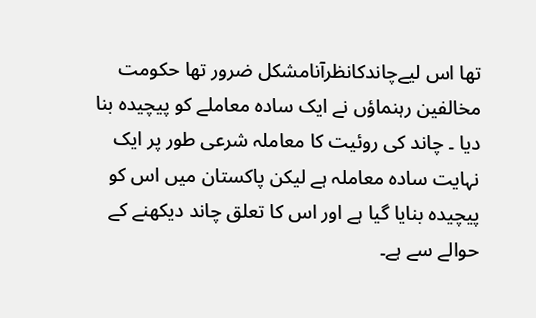تھا اس لیےچاندکانظرآنامشکل ضرور تھا حکومت مخالفین رہنماؤں نے ایک سادہ معاملے کو پیچیدہ بنا دیا ۔ چاند کی روئیت کا معاملہ شرعی طور پر ایک نہایت سادہ معاملہ ہے لیکن پاکستان میں اس کو پیچیدہ بنایا گیا ہے اور اس کا تعلق چاند دیکھنے کے حوالے سے ہے۔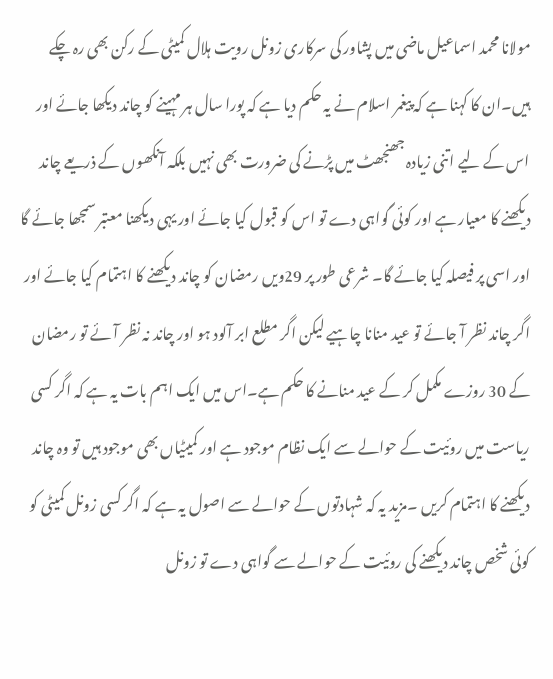مولانا محمد اسماعیل ماضی میں پشاور کی سرکاری زونل رویت ہلال کمیٹی کے رکن بھی رہ چکے ہیں۔ان کا کہنا ہے کہ پیغمر اسلام نے یہ حکم دیا ہے کہ پورا سال ہر مہینے کو چاند دیکھا جائے اور اس کے لیے اتنی زیادہ جھنجھٹ میں پڑنے کی ضرورت بھی نہیں بلکہ آنکھوں کے ذریعے چاند دیکھنے کا معیار ہے اور کوئی گواہی دے تو اس کو قبول کیا جائے اور یہی دیکھنا معتبر سمجھا جائے گا اور اسی پر فیصلہ کیا جائے گا۔ شرعی طور پر 29ویں رمضان کو چاند دیکھنے کا اہتمام کیا جائے اور اگر چاند نظر آ جائے تو عید منانا چاہیے لیکن اگر مطلع ابر آلود ہو اور چاند نہ نظر آئے تو رمضان کے 30 روزے مکمل کر کے عید منانے کا حکم ہے۔اس میں ایک اہم بات یہ ہے کہ اگر کسی ریاست میں روئیت کے حوالے سے ایک نظام موجود ہے اور کمیٹیاں بھی موجود ہیں تو وہ چاند دیکھنے کا اہتمام کریں ۔مزید یہ کہ شہادتوں کے حوالے سے اصول یہ ہے کہ اگر کسی زونل کمیٹی کو کوئی شخص چاند دیکھنے کی روئیت کے حوالے سے گواہی دے تو زونل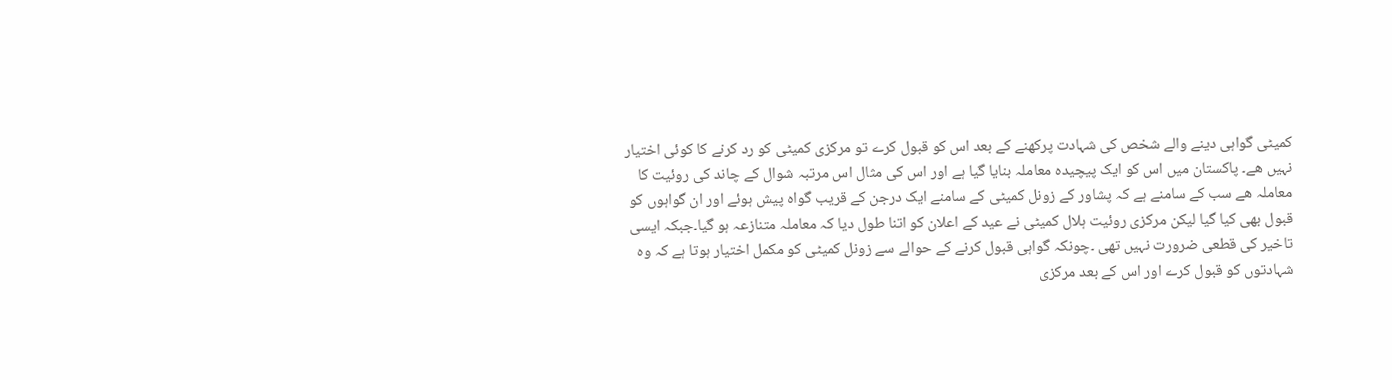کمیٹی گواہی دینے والے شخص کی شہادت پرکھنے کے بعد اس کو قبول کرے تو مرکزی کمیٹی کو رد کرنے کا کوئی اختیار نہیں ھے۔ پاکستان میں اس کو ایک پیچیدہ معاملہ بنایا گیا ہے اور اس کی مثال اس مرتبہ شوال کے چاند کی روئیت کا معاملہ ھے سب کے سامنے ہے کہ پشاور کے زونل کمیٹی کے سامنے ایک درجن کے قریب گواہ پیش ہوئے اور ان گواہوں کو قبول بھی کیا گیا لیکن مرکزی روئیت ہلال کمیٹی نے عید کے اعلان کو اتنا طول دیا کہ معاملہ متنازعہ ہو گیا۔جبکہ ایسی تاخیر کی قطعی ضرورت نہیں تھی ۔چونکہ گواہی قبول کرنے کے حوالے سے زونل کمیٹی کو مکمل اختیار ہوتا ہے کہ وہ شہادتوں کو قبول کرے اور اس کے بعد مرکزی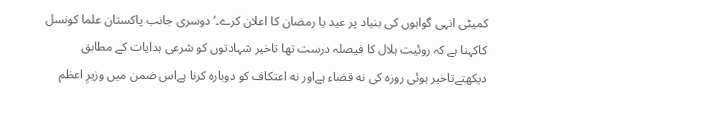کمیٹی انہی گواہوں کی بنیاد پر عید یا رمضان کا اعلان کرے۔‘دوسری جانب پاکستان علما کونسل کاکہنا ہے کہ روئيت ہلال كا فيصلہ درست تها تاخير شہادتوں كو شرعى ہدايات كے مطابق ديكهتےتاخير ہوئی روزه كى نه قضاء ہےاور نه اعتكاف كو دوباره كرنا ہےاس ضمن میں وزیرِ اعظم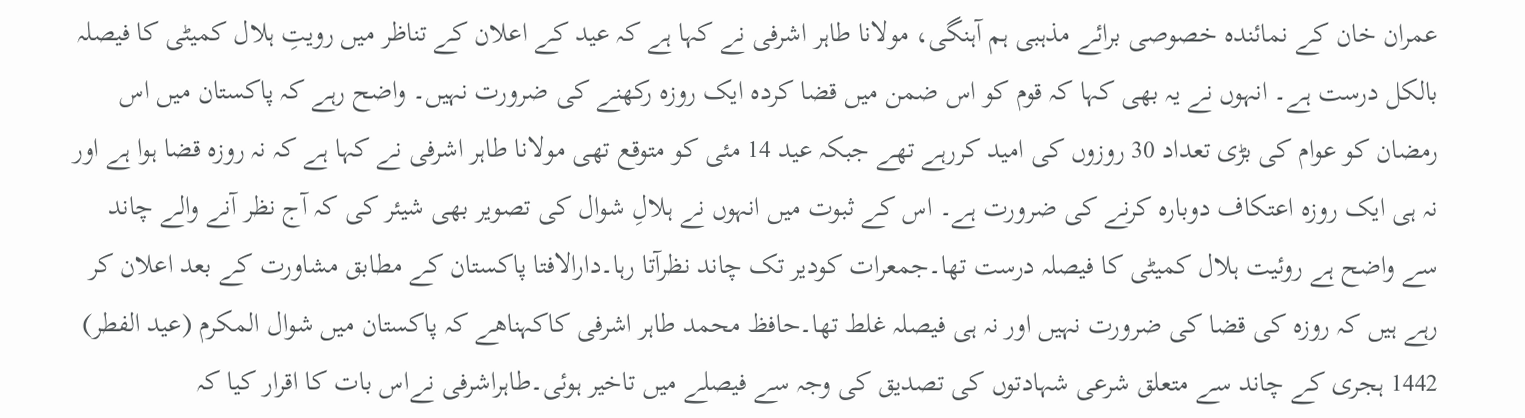عمران خان کے نمائندہ خصوصی برائے مذہبی ہم آہنگی، مولانا طاہر اشرفی نے کہا ہے کہ عید کے اعلان کے تناظر میں رویتِ ہلال کمیٹی کا فیصلہ بالکل درست ہے۔ انہوں نے یہ بھی کہا کہ قوم کو اس ضمن میں قضا کردہ ایک روزہ رکھنے کی ضرورت نہیں۔ واضح رہے کہ پاکستان میں اس رمضان کو عوام کی بڑی تعداد 30 روزوں کی امید کررہے تھے جبکہ عید 14 مئی کو متوقع تھی مولانا طاہر اشرفی نے کہا ہے کہ نہ روزہ قضا ہوا ہے اور نہ ہی ایک روزہ اعتکاف دوبارہ کرنے کی ضرورت ہے۔ اس کے ثبوت میں انہوں نے ہلالِ شوال کی تصویر بھی شیئر کی کہ آج نظر آنے والے چاند سے واضح ہے روئیت ہلال كميٹی كا فيصلہ درست تها۔جمعرات کودیر تک چاند نظرآتا رہا۔دارالافتا پاکستان کے مطابق مشاورت كے بعد اعلان كر رہے ہیں کہ روزہ كى قضا کی ضرورت نہیں اور نہ ہی فیصلہ غلط تھا۔حافظ محمد طاہر اشرفی کاکہناھے کہ پاکستان میں شوال المکرم (عید الفطر) 1442 ہجری کے چاند سے متعلق شرعی شہادتوں كى تصديق كى وجہ سے فيصلے میں تاخیر ہوئی۔طاہراشرفی نےاس بات کا اقرار کیا کہ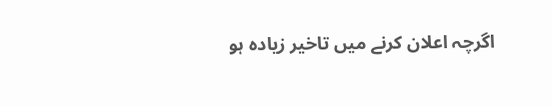اگرچہ اعلان کرنے میں تاخیر زیادہ ہو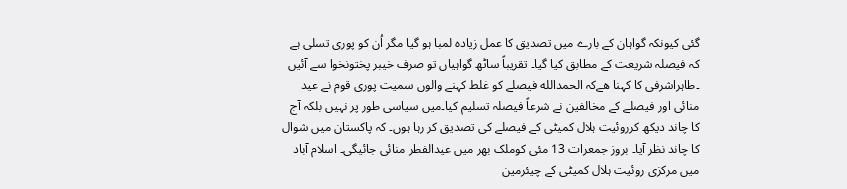گئی کیونکہ گواہان کے بارے میں تصدیق کا عمل زیادہ لمبا ہو گیا مگر اُن کو پوری تسلی ہے کہ فیصلہ شریعت کے مطابق کیا گیا۔ تقریباً ساٹھ گواہیاں تو صرف خيبر پختونخوا سے آئیں ۔طاہراشرفى کا کہنا ھےکہ الحمدالله فیصلے کو غلط کہنے والوں سمیت پوری قوم نے عید منائی اور فیصلے کے مخالفین نے شرعاً فیصلہ تسلیم کیا۔میں سياسى طور پر نہیں بلکہ آج كا چاند دیکھ کرروئيت ہلال كميٹى كے فیصلے کی تصدیق کر رہا ہوں۔ کہ پاکستان میں شوال کا چاند نظر آیا۔ بروز جمعرات 13 مئی کوملک بھر میں عیدالفطر منائی جائیگی۔ اسلام آباد میں مرکزی روئیت ہلال کمیٹی کے چیئرمین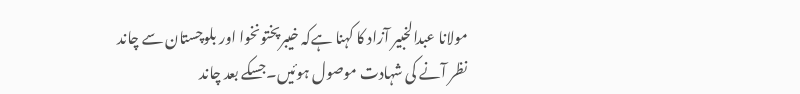مولانا عبدالخبیر آزاد کا کہنا ہےکہ خیبرپختونخوا اور بلوچستان سے چاند نظر آنے کی شہادت موصول ہوئیں۔جسکے بعد چاند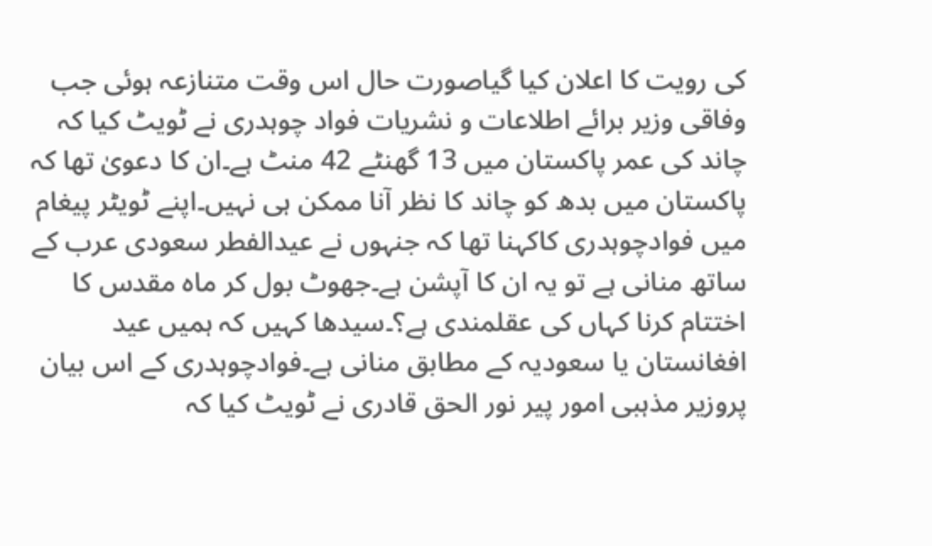کی رویت کا اعلان کیا گیاصورت حال اس وقت متنازعہ ہوئی جب وفاقی وزیر برائے اطلاعات و نشریات فواد چوہدری نے ٹویٹ کیا کہ چاند کی عمر پاکستان میں 13 گھنٹے 42 منٹ ہے۔ان کا دعویٰ تھا کہ پاکستان میں بدھ کو چاند کا نظر آنا ممکن ہی نہیں۔اپنے ٹویٹر پیغام میں فوادچوہدری کاکہنا تھا کہ جنہوں نے عیدالفطر سعودی عرب کے ساتھ منانی ہے تو یہ ان کا آپشن ہے۔جھوٹ بول کر ماہ مقدس کا اختتام کرنا کہاں کی عقلمندی ہے؟۔سیدھا کہیں کہ ہمیں عید افغانستان یا سعودیہ کے مطابق منانی ہے۔فوادچوہدری کے اس بیان پروزیر مذہبی امور پیر نور الحق قادری نے ٹویٹ کیا کہ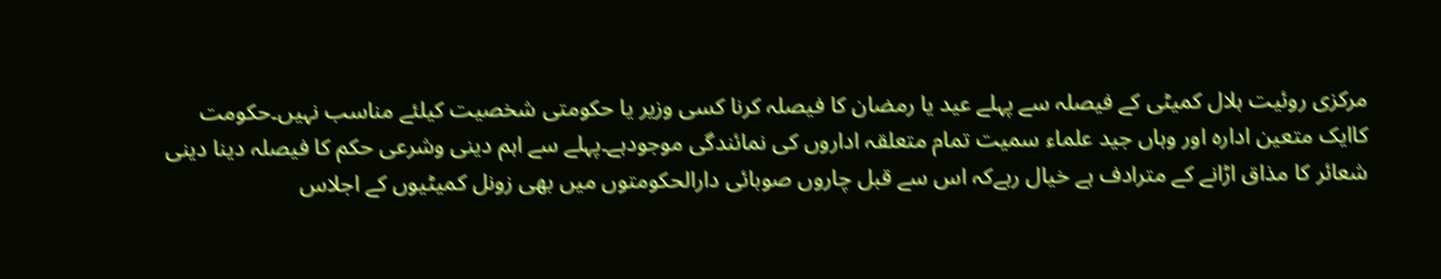مرکزی روئیت ہلال کمیٹی کے فیصلہ سے پہلے عید یا رمضان کا فیصلہ کرنا کسی وزیر یا حکومتی شخصیت کیلئے مناسب نہیں۔حکومت کاایک متعین ادارہ اور وہاں جید علماء سمیت تمام متعلقہ اداروں کی نمائندگی موجودہے۔پہلے سے اہم دینی وشرعی حکم کا فیصلہ دینا دینی شعائر کا مذاق اڑانے کے مترادف ہے خیال رہےکہ اس سے قبل چاروں صوبائی دارالحکومتوں میں بھی زونل کمیٹیوں کے اجلاس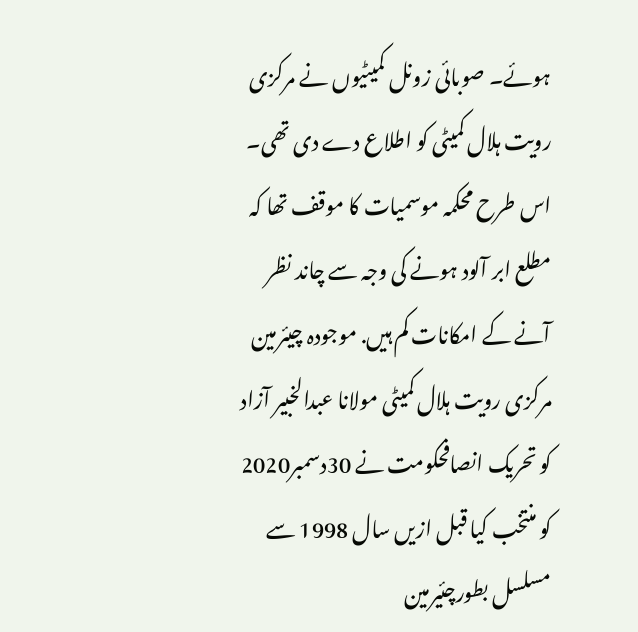ہوئے۔ صوبائی زونل کمیٹیوں نے مرکزی رویت ہلال کمیٹی کو اطلاع دے دی تھی۔ اس طرح محکمہ موسمیات کا موقف تھا کہ مطلع ابر آلود ہونے کی وجہ سے چاند نظر آنے کے امکانات کم ہیں. موجودہ چیئرمین مرکزی رویت ہلال کمیٹی مولانا عبدالخبیر آزاد کو تحریک انصافحکومت نے 30دسمبر2020 کو منتخب کیا قبل ازیں سال 1998 سے مسلسل بطورچئیرمین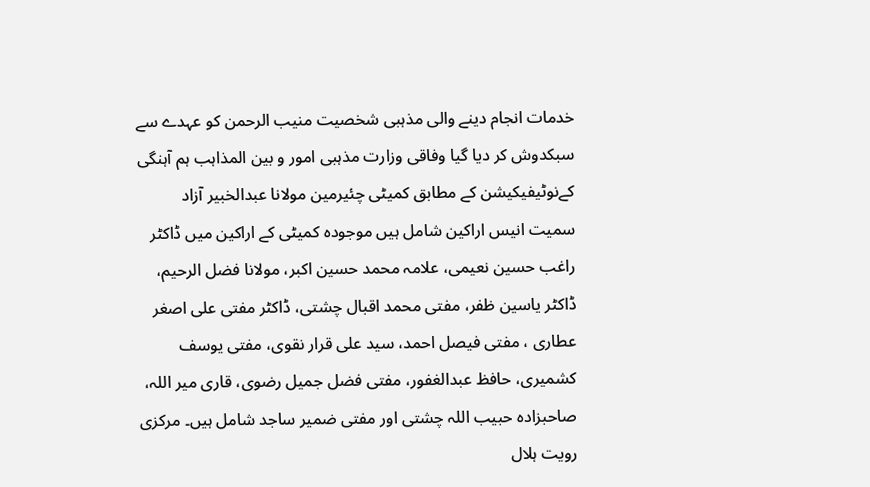خدمات انجام دینے والی مذہبی شخصیت منیب الرحمن کو عہدے سے سبکدوش کر دیا گیا وفاقی وزارت مذہبی امور و بین المذاہب ہم آہنگی کےنوٹیفیکیشن کے مطابق کمیٹی چئیرمین مولانا عبدالخبیر آزاد سمیت انیس اراکین شامل ہیں موجودہ کمیٹی کے اراکین میں ڈاکٹر راغب حسین نعیمی، علامہ محمد حسین اکبر، مولانا فضل الرحیم، ڈاکٹر یاسین ظفر، مفتی محمد اقبال چشتی، ڈاکٹر مفتی علی اصغر عطاری ، مفتی فیصل احمد، سید علی قرار نقوی، مفتی یوسف کشمیری، حافظ عبدالغفور، مفتی فضل جمیل رضوی، قاری میر اللہ، صاحبزادہ حبیب اللہ چشتی اور مفتی ضمیر ساجد شامل ہیں۔ مرکزی رویت ہلال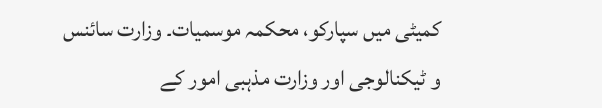کمیٹی میں سپارکو، محکمہ موسمیات۔ وزارت سائنس و ٹیکنالوجی اور وزارت مذہبی امور کے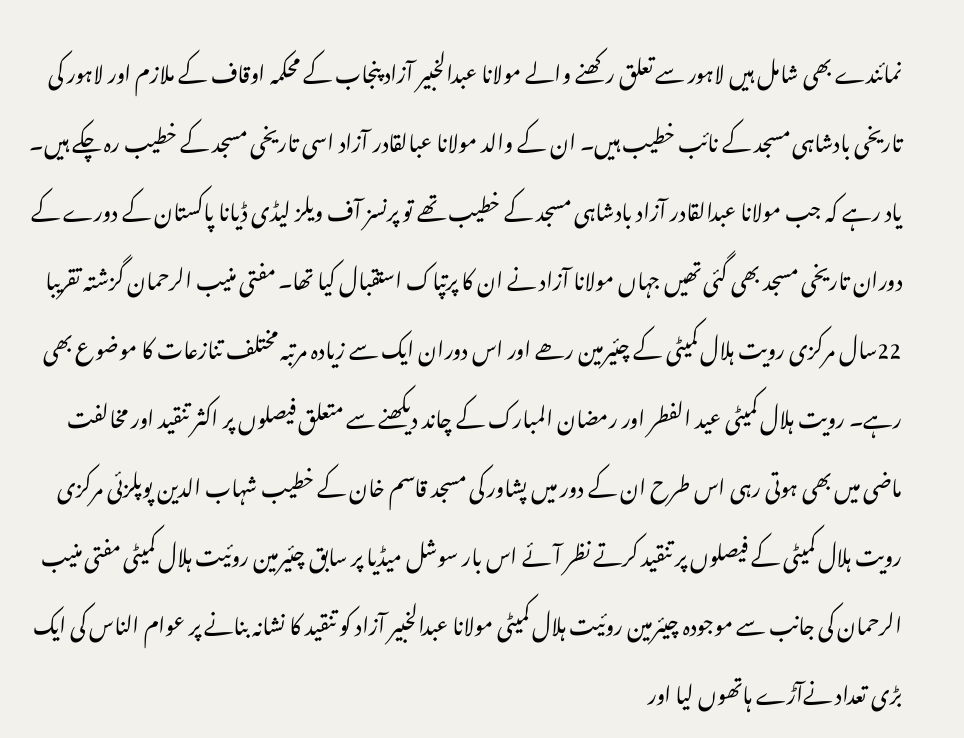نمائندے بھی شامل ہیں لاہور سے تعلق رکھنے والے مولانا عبدالخبیر آزاد پنجاب کے محکمہ اوقاف کے ملازم اور لاہور کی تاریخی بادشاہی مسجد کے نائب خطیب ہیں۔ ان کے والد مولانا عبالقادر آزاد اسی تاریخی مسجد کے خطیب رہ چکے ہیں۔ یاد رہے کہ جب مولانا عبدالقادر آزاد بادشاہی مسجد کے خطیب تھے تو پرنسز آف ویلز لیڈی ڈیانا پاکستان کے دورے کے دوران تاریخی مسجد بھی گئی تھیں جہاں مولانا آزاد نے ان کا پرتپاک استقبال کیا تھا۔ مفتی منیب الرحمان گزشتہ تقریبا 22سال مرکزی رویت ہلال کمیٹی کے چئیرمین رھے اور اس دوران ایک سے زیادہ مرتبہ مختلف تنازعات کا موضوع بھی رہے۔ رویت ہلال کمیٹی عید الفطر اور رمضان المبارک کے چاند دیکھنے سے متعلق فیصلوں پر اکثر تنقید اور مخالفت ماضی میں بھی ہوتی رہی اس طرح ان کے دور میں پشاور کی مسجد قاسم خان کے خطیب شہاب الدین پوپلزئی مرکزی رویت ہلال کمیٹی کے فیصلوں پر تنقید کرتے نظر آئے اس بار سوشل میڈیا پر سابق چئیرمین روئیت ہلال کمیٹی مفتی منیب الرحمان کی جانب سے موجودہ چیئرمین روئیت ہلال کمیٹی مولانا عبدالخبیر آزاد کو تنقید کا نشانہ بنانے پر عوام الناس کی ایک بڑی تعداد نےآڑے ہاتھوں لیا اور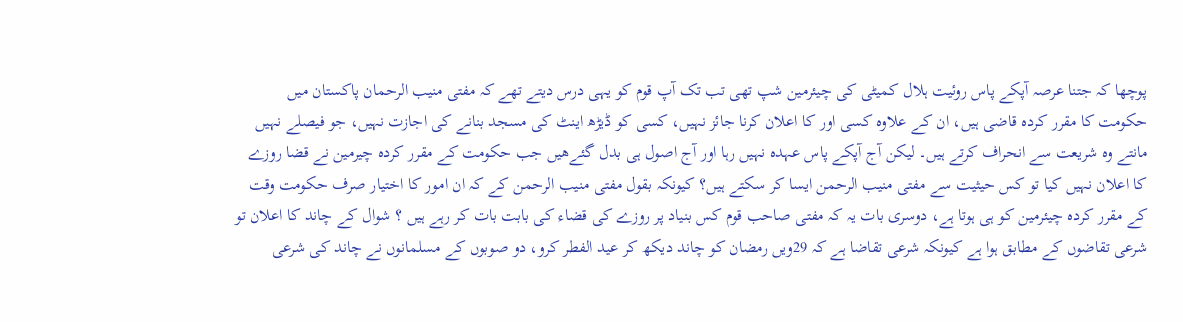پوچھا کہ جتنا عرصہ آپکے پاس روئیت ہلال کمیٹی کی چیئرمین شپ تھی تب تک آپ قوم کو یہی درس دیتے تھے کہ مفتی منیب الرحمان پاکستان میں حکومت کا مقرر کردہ قاضی ہیں، ان کے علاوہ کسی اور کا اعلان کرنا جائز نہیں، کسی کو ڈیڑھ اینٹ کی مسجد بنانے کی اجازت نہیں، جو فیصلے نہیں مانتے وہ شریعت سے انحراف کرتے ہیں۔ لیکن آج آپکے پاس عہدہ نہیں رہا اور آج اصول ہی بدل گئےھیں جب حکومت کے مقرر کردہ چیرمین نے قضا روزے کا اعلان نہیں کیا تو کس حیثیت سے مفتی منیب الرحمن ایسا کر سکتے ہیں؟ کیونکہ بقول مفتی منیب الرحمن کے کہ ان امور کا اختیار صرف حکومت وقت کے مقرر کردہ چیئرمین کو ہی ہوتا ہے، دوسری بات یہ کہ مفتی صاحب قوم کس بنیاد پر روزے کی قضاء کی بابت بات کر رہے ہیں ؟ شوال کے چاند کا اعلان تو شرعی تقاضوں کے مطابق ہوا ہے کیونکہ شرعی تقاضا ہے کہ 29ویں رمضان کو چاند دیکھ کر عید الفطر کرو، دو صوبوں کے مسلمانوں نے چاند کی شرعی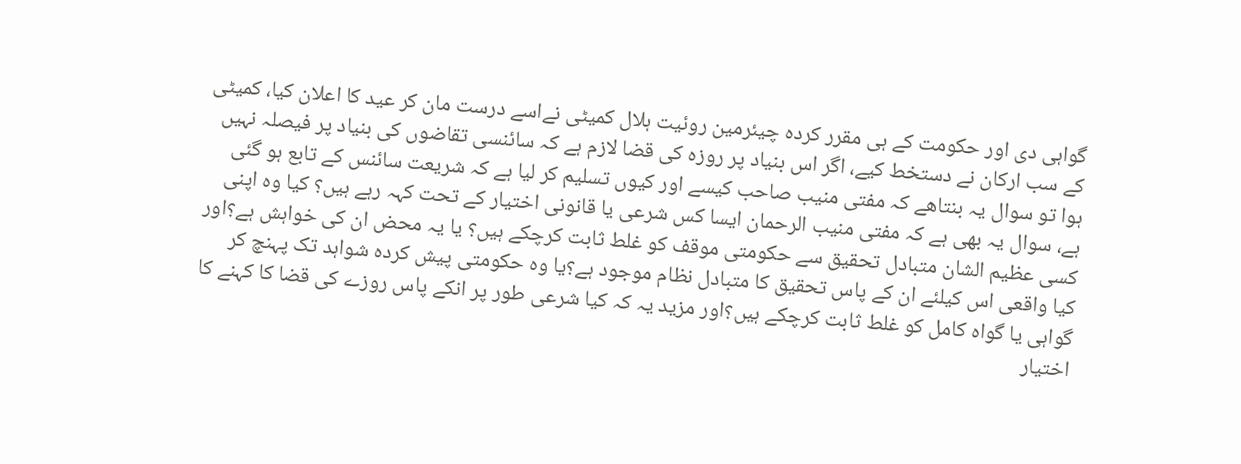گواہی دی اور حکومت کے ہی مقرر کردہ چیئرمین روئیت ہلال کمیٹی نےاسے درست مان کر عید کا اعلان کیا، کمیٹی کے سب ارکان نے دستخط کیے، اگر اس بنیاد پر روزہ کی قضا لازم ہے کہ سائنسی تقاضوں کی بنیاد پر فیصلہ نہیں ہوا تو سوال یہ بنتاھے کہ مفتی منیب صاحب کیسے اور کیوں تسلیم کر لیا ہے کہ شریعت سائنس کے تابع ہو گئی ہے، سوال یہ بھی ہے کہ مفتی منیب الرحمان ایسا کس شرعی یا قانونی اختیار کے تحت کہہ رہے ہیں؟ کیا وہ اپنی کسی عظیم الشان متبادل تحقیق سے حکومتی موقف کو غلط ثابت کرچکے ہیں؟ یا یہ محض ان کی خواہش ہے؟اور کیا واقعی اس کیلئے ان کے پاس تحقیق کا متبادل نظام موجود ہے؟یا وہ حکومتی پیش کردہ شواہد تک پہنچ کر گواہی یا گواہ کامل کو غلط ثابت کرچکے ہیں؟اور مزید یہ کہ کیا شرعی طور پر انکے پاس روزے کی قضا کا کہنے کا اختیار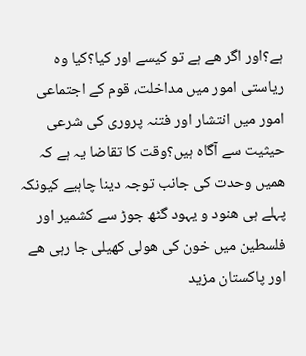ہے؟اور اگر ھے ہے تو کیسے اور کیا؟کیا وہ ریاستی امور میں مداخلت، قوم کے اجتماعی امور میں انتشار اور فتنہ پروری کی شرعی حیثیت سے آگاہ ہیں؟وقت کا تقاضا یہ ہے کہ ھمیں وحدت کی جانب توجہ دینا چاہیے کیونکہ پہلے ہی ھنود و یہود گٹھ جوڑ سے کشمیر اور فلسطین میں خون کی ھولی کھیلی جا رہی ھے اور پاکستان مزید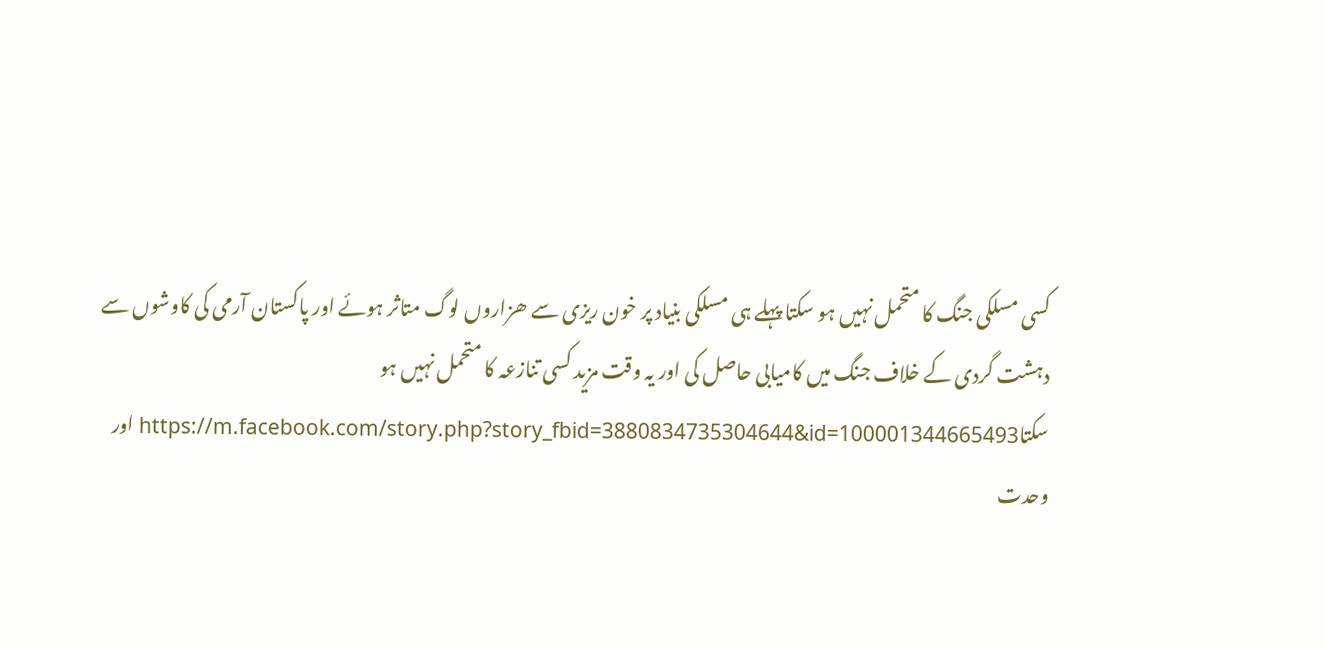کسی مسلکی جنگ کا متحمل نہیں ہو سکتا پہلے ہی مسلکی بنیاد پر خون ریزی سے ھزاروں لوگ متاثر ہوئے اور پاکستان آرمی کی کاوشوں سے دہشت گردی کے خلاف جنگ میں کامیابی حاصل کی اور یہ وقت مزید کسی تنازعہ کا متحمل نہیں ہو سکتاhttps://m.facebook.com/story.php?story_fbid=3880834735304644&id=100001344665493 اور وحدت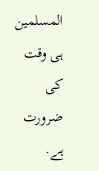المسلمین ہی وقت کی ضرورت ہے.